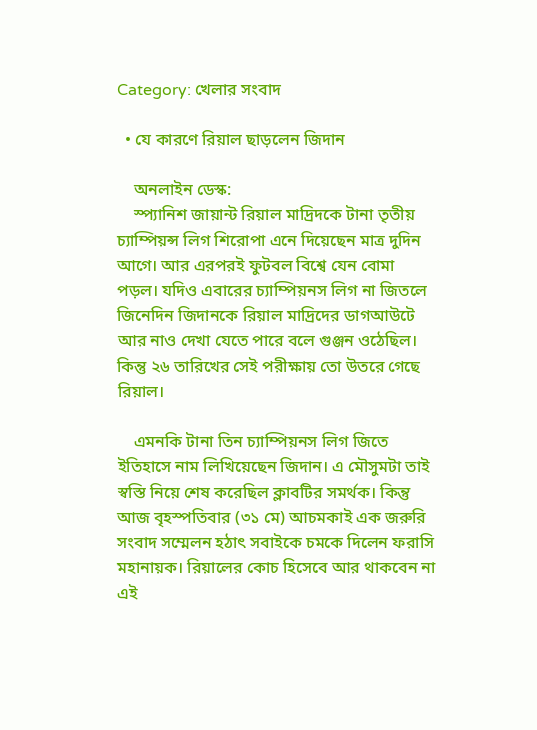Category: খেলার সংবাদ

  • যে কারণে রিয়াল ছাড়লেন জিদান

    অনলাইন ডেস্ক:
    স্প্যানিশ জায়ান্ট রিয়াল মাদ্রিদকে টানা তৃতীয় চ্যাম্পিয়ন্স লিগ শিরোপা এনে দিয়েছেন মাত্র দুদিন আগে। আর এরপরই ফুটবল বিশ্বে যেন বোমা পড়ল। যদিও এবারের চ্যাম্পিয়নস লিগ না জিতলে জিনেদিন জিদানকে রিয়াল মাদ্রিদের ডাগআউটে আর নাও দেখা যেতে পারে বলে গুঞ্জন ওঠেছিল। কিন্তু ২৬ তারিখের সেই পরীক্ষায় তো উতরে গেছে রিয়াল।

    এমনকি টানা তিন চ্যাম্পিয়নস লিগ জিতে ইতিহাসে নাম লিখিয়েছেন জিদান। এ মৌসুমটা তাই স্বস্তি নিয়ে শেষ করেছিল ক্লাবটির সমর্থক। কিন্তু আজ বৃহস্পতিবার (৩১ মে) আচমকাই এক জরুরি সংবাদ সম্মেলন হঠাৎ সবাইকে চমকে দিলেন ফরাসি মহানায়ক। রিয়ালের কোচ হিসেবে আর থাকবেন না এই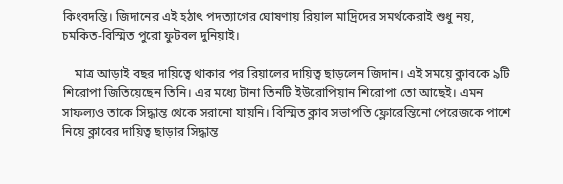কিংবদন্তি। জিদানের এই হঠাৎ পদত্যাগের ঘোষণায় রিয়াল মাদ্রিদের সমর্থকেরাই শুধু নয়, চমকিত-বিস্মিত পুরো ফুটবল দুনিয়াই।

    মাত্র আড়াই বছর দায়িত্বে থাকার পর রিয়ালের দায়িত্ব ছাড়লেন জিদান। এই সময়ে ক্লাবকে ৯টি শিরোপা জিতিয়েছেন তিনি। এর মধ্যে টানা তিনটি ইউরোপিয়ান শিরোপা তো আছেই। এমন সাফল্যও তাকে সিদ্ধান্ত থেকে সরানো যায়নি। বিস্মিত ক্লাব সভাপতি ফ্লোরেন্তিনো পেরেজকে পাশে নিয়ে ক্লাবের দায়িত্ব ছাড়ার সিদ্ধান্ত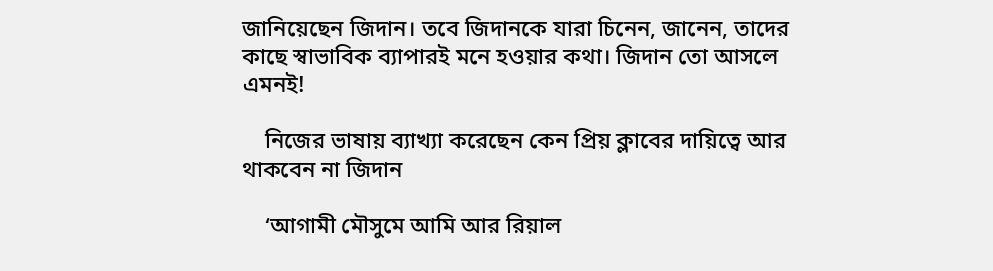জানিয়েছেন জিদান। তবে জিদানকে যারা চিনেন, জানেন, তাদের কাছে স্বাভাবিক ব্যাপারই মনে হওয়ার কথা। জিদান তো আসলে এমনই!

    নিজের ভাষায় ব্যাখ্যা করেছেন কেন প্রিয় ক্লাবের দায়িত্বে আর থাকবেন না জিদান

    ‘আগামী মৌসুমে আমি আর রিয়াল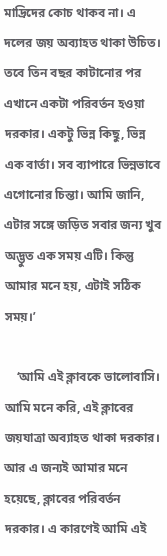মাদ্রিদের কোচ থাকব না। এ দলের জয় অব্যাহত থাকা উচিত। তবে তিন বছর কাটানোর পর এখানে একটা পরিবর্তন হওয়া দরকার। একটু ভিন্ন কিছু, ভিন্ন এক বার্তা। সব ব্যাপারে ভিন্নভাবে এগোনোর চিন্তা। আমি জানি, এটার সঙ্গে জড়িত সবার জন্য খুব অদ্ভুত এক সময় এটি। কিন্তু আমার মনে হয়, এটাই সঠিক সময়।’

    ‘আমি এই ক্লাবকে ভালোবাসি। আমি মনে করি, এই ক্লাবের জয়যাত্রা অব্যাহত থাকা দরকার। আর এ জন্যই আমার মনে হয়েছে, ক্লাবের পরিবর্তন দরকার। এ কারণেই আমি এই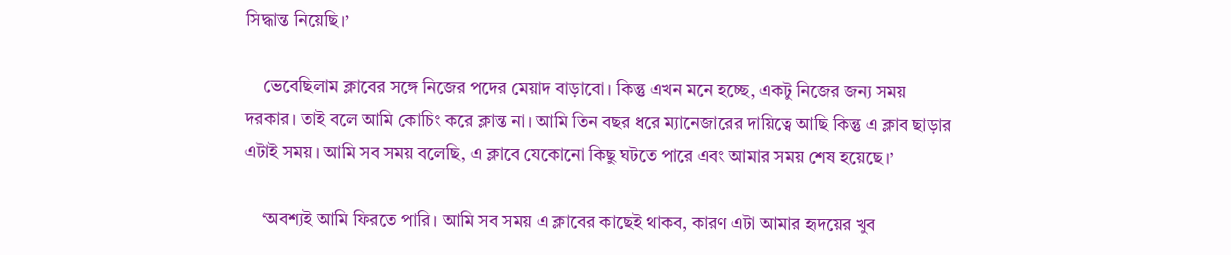সিদ্ধান্ত নিয়েছি।’

    ভেবেছিলাম ক্লাবের সঙ্গে নিজের পদের মেয়াদ বাড়াবো। কিন্তু এখন মনে হচ্ছে, একটু নিজের জন্য সময় দরকার। তাই বলে আমি কোচিং করে ক্লান্ত না। আমি তিন বছর ধরে ম্যানেজারের দায়িত্বে আছি কিন্তু এ ক্লাব ছাড়ার এটাই সময়। আমি সব সময় বলেছি, এ ক্লাবে যেকোনো কিছু ঘটতে পারে এবং আমার সময় শেষ হয়েছে।’

    ‘অবশ্যই আমি ফিরতে পারি। আমি সব সময় এ ক্লাবের কাছেই থাকব, কারণ এটা আমার হৃদয়ের খুব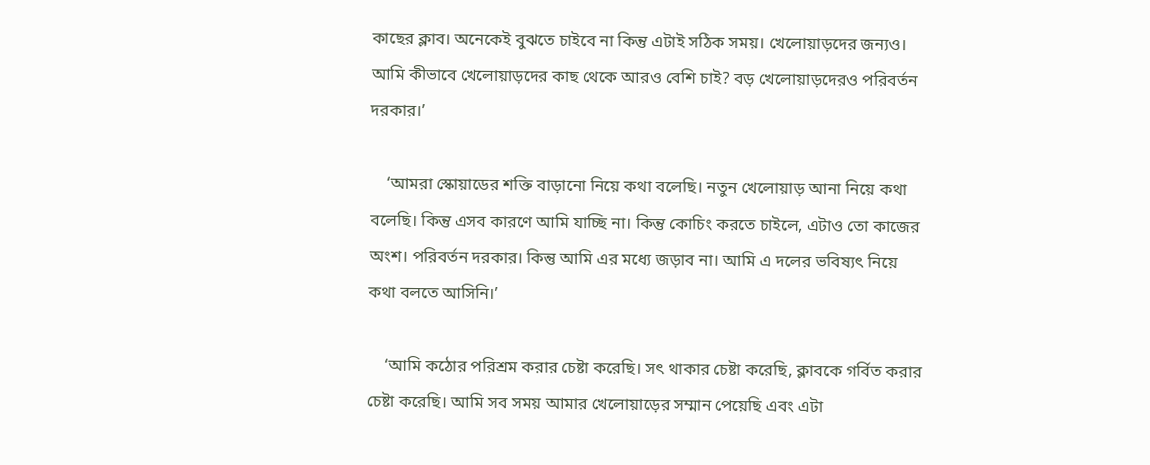কাছের ক্লাব। অনেকেই বুঝতে চাইবে না কিন্তু এটাই সঠিক সময়। খেলোয়াড়দের জন্যও। আমি কীভাবে খেলোয়াড়দের কাছ থেকে আরও বেশি চাই? বড় খেলোয়াড়দেরও পরিবর্তন দরকার।’

    ‘আমরা স্কোয়াডের শক্তি বাড়ানো নিয়ে কথা বলেছি। নতুন খেলোয়াড় আনা নিয়ে কথা বলেছি। কিন্তু এসব কারণে আমি যাচ্ছি না। কিন্তু কোচিং করতে চাইলে, এটাও তো কাজের অংশ। পরিবর্তন দরকার। কিন্তু আমি এর মধ্যে জড়াব না। আমি এ দলের ভবিষ্যৎ নিয়ে কথা বলতে আসিনি।’

    ‘আমি কঠোর পরিশ্রম করার চেষ্টা করেছি। সৎ থাকার চেষ্টা করেছি, ক্লাবকে গর্বিত করার চেষ্টা করেছি। আমি সব সময় আমার খেলোয়াড়ের সম্মান পেয়েছি এবং এটা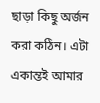ছাড়া কিছু অর্জন করা কঠিন। এটা একান্তই আমার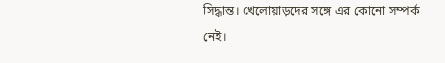সিদ্ধান্ত। খেলোয়াড়দের সঙ্গে এর কোনো সম্পর্ক নেই।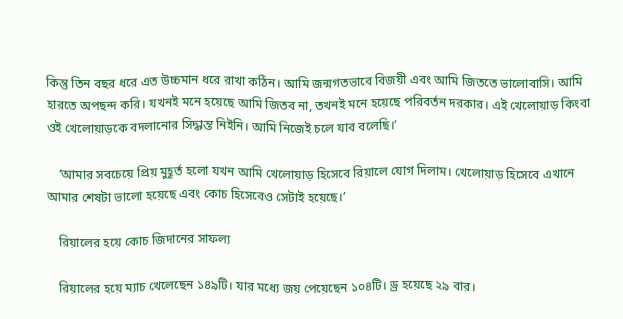কিন্তু তিন বছর ধরে এত উচ্চমান ধরে রাখা কঠিন। আমি জন্মগতভাবে বিজয়ী এবং আমি জিততে ভালোবাসি। আমি হারতে অপছন্দ করি। যখনই মনে হয়েছে আমি জিতব না, তখনই মনে হয়েছে পরিবর্তন দরকার। এই খেলোয়াড় কিংবা ওই খেলোয়াড়কে বদলানোর সিদ্ধান্ত নিইনি। আমি নিজেই চলে যাব বলেছি।’

    ‘আমার সবচেয়ে প্রিয় মুহূর্ত হলো যখন আমি খেলোয়াড় হিসেবে রিয়ালে যোগ দিলাম। খেলোয়াড় হিসেবে এখানে আমার শেষটা ভালো হয়েছে এবং কোচ হিসেবেও সেটাই হয়েছে।’

    রিয়ালের হয়ে কোচ জিদানের সাফল্য

    রিয়ালের হয়ে ম্যাচ খেলেছেন ১৪৯টি। যার মধ্যে জয় পেয়েছেন ১০৪টি। ড্র হয়েছে ২৯ বার।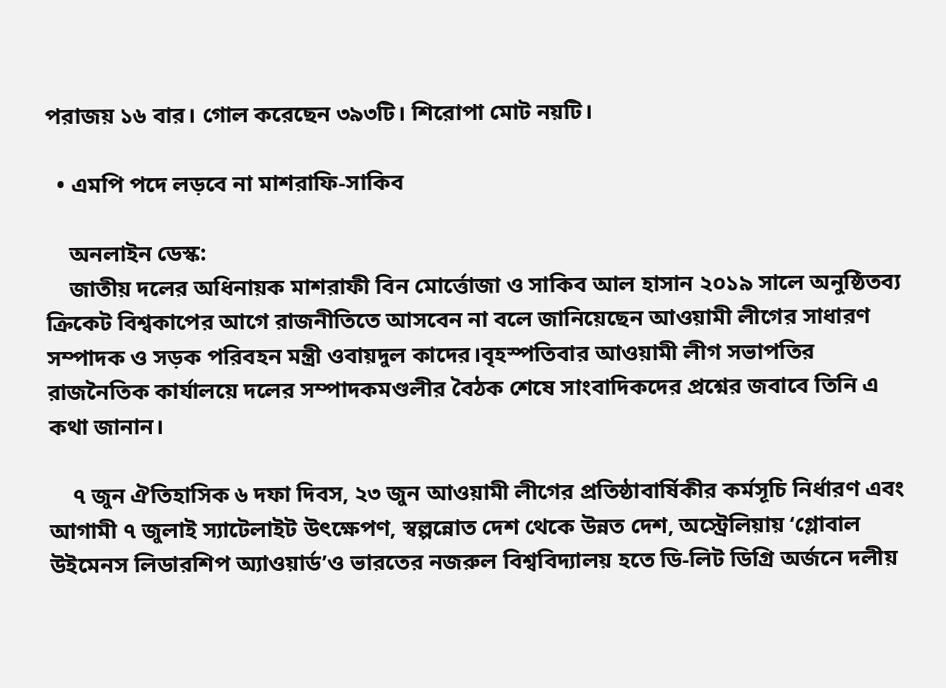পরাজয় ১৬ বার। গোল করেছেন ৩৯৩টি। শিরোপা মোট নয়টি।

  • এমপি পদে লড়বে না মাশরাফি-সাকিব

    অনলাইন ডেস্ক:
    জাতীয় দলের অধিনায়ক মাশরাফী বিন মোর্ত্তোজা ও সাকিব আল হাসান ২০১৯ সালে অনুষ্ঠিতব্য ক্রিকেট বিশ্বকাপের আগে রাজনীতিতে আসবেন না বলে জানিয়েছেন আওয়ামী লীগের সাধারণ সম্পাদক ও সড়ক পরিবহন মন্ত্রী ওবায়দুল কাদের।বৃহস্পতিবার আওয়ামী লীগ সভাপতির রাজনৈতিক কার্যালয়ে দলের সম্পাদকমণ্ডলীর বৈঠক শেষে সাংবাদিকদের প্রশ্নের জবাবে তিনি এ কথা জানান।

    ৭ জুন ঐতিহাসিক ৬ দফা দিবস, ২৩ জুন আওয়ামী লীগের প্রতিষ্ঠাবার্ষিকীর কর্মসূচি নির্ধারণ এবং আগামী ৭ জুলাই স্যাটেলাইট উৎক্ষেপণ, স্বল্পন্নোত দেশ থেকে উন্নত দেশ, অস্ট্রেলিয়ায় ‘গ্লোবাল উইমেনস লিডারশিপ অ্যাওয়ার্ড’ও ভারতের নজরুল বিশ্ববিদ্যালয় হতে ডি-লিট ডিগ্রি অর্জনে দলীয়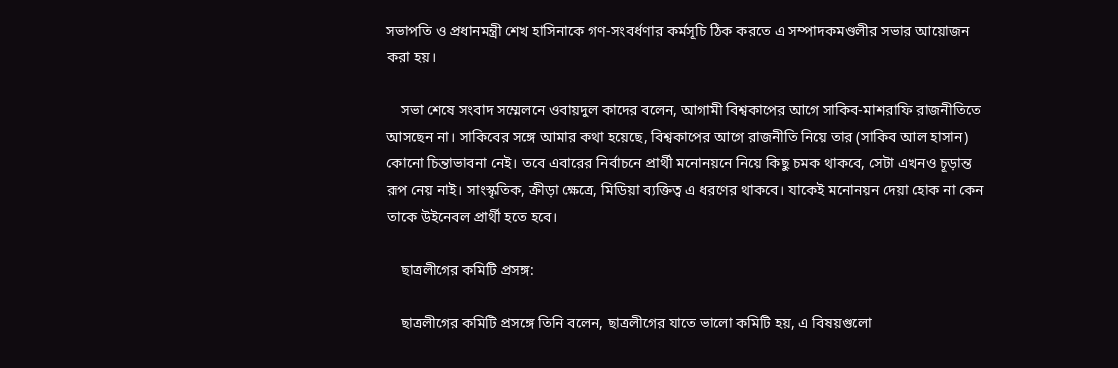সভাপতি ও প্রধানমন্ত্রী শেখ হাসিনাকে গণ-সংবর্ধণার কর্মসূচি ঠিক করতে এ সম্পাদকমণ্ডলীর সভার আয়োজন করা হয়।

    সভা শেষে সংবাদ সম্মেলনে ওবায়দুল কাদের বলেন, আগামী বিশ্বকাপের আগে সাকিব-মাশরাফি রাজনীতিতে আসছেন না। সাকিবের সঙ্গে আমার কথা হয়েছে, বিশ্বকাপের আগে রাজনীতি নিয়ে তার (সাকিব আল হাসান) কোনো চিন্তাভাবনা নেই। তবে এবারের নির্বাচনে প্রার্থী মনোনয়নে নিয়ে কিছু চমক থাকবে, সেটা এখনও চূড়ান্ত রূপ নেয় নাই। সাংস্কৃতিক, ক্রীড়া ক্ষেত্রে, মিডিয়া ব্যক্তিত্ব এ ধরণের থাকবে। যাকেই মনোনয়ন দেয়া হোক না কেন তাকে উইনেবল প্রার্থী হতে হবে।

    ছাত্রলীগের কমিটি প্রসঙ্গ:

    ছাত্রলীগের কমিটি প্রসঙ্গে তিনি বলেন, ছাত্রলীগের যাতে ভালো কমিটি হয়, এ বিষয়গুলো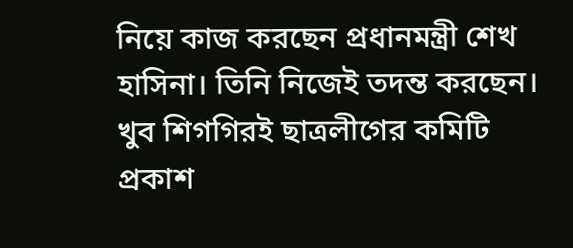নিয়ে কাজ করছেন প্রধানমন্ত্রী শেখ হাসিনা। তিনি নিজেই তদন্ত করছেন। খুব শিগগিরই ছাত্রলীগের কমিটি প্রকাশ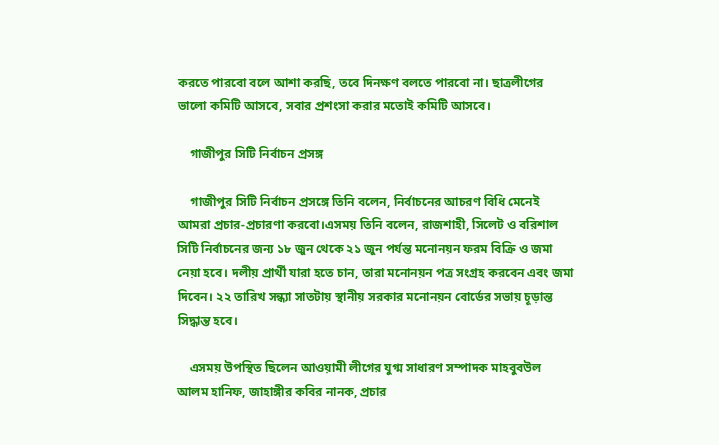করতে পারবো বলে আশা করছি, তবে দিনক্ষণ বলতে পারবো না। ছাত্রলীগের ভালো কমিটি আসবে, সবার প্রশংসা করার মতোই কমিটি আসবে।

    গাজীপুর সিটি নির্বাচন প্রসঙ্গ

    গাজীপুর সিটি নির্বাচন প্রসঙ্গে তিনি বলেন, নির্বাচনের আচরণ বিধি মেনেই আমরা প্রচার-প্রচারণা করবো।এসময় তিনি বলেন, রাজশাহী, সিলেট ও বরিশাল সিটি নির্বাচনের জন্য ১৮ জুন থেকে ২১ জুন পর্যন্ত মনোনয়ন ফরম বিক্রি ও জমা নেয়া হবে। দলীয় প্রার্থী যারা হতে চান, তারা মনোনয়ন পত্র সংগ্রহ করবেন এবং জমা দিবেন। ২২ তারিখ সন্ধ্যা সাতটায় স্থানীয় সরকার মনোনয়ন বোর্ডের সভায় চূড়ান্ত সিদ্ধান্ত হবে।

    এসময় উপস্থিত ছিলেন আওয়ামী লীগের যুগ্ম সাধারণ সম্পাদক মাহবুবউল আলম হানিফ, জাহাঙ্গীর কবির নানক, প্রচার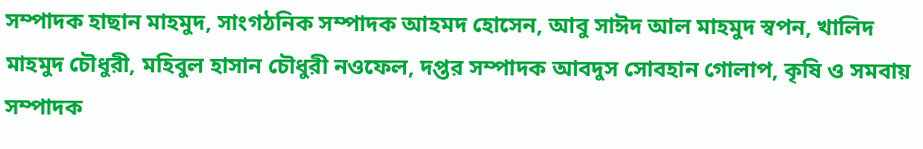সম্পাদক হাছান মাহমুদ, সাংগঠনিক সম্পাদক আহমদ হোসেন, আবু সাঈদ আল মাহমুদ স্বপন, খালিদ মাহমুদ চৌধুরী, মহিবুল হাসান চৌধুরী নওফেল, দপ্তর সম্পাদক আবদুস সোবহান গোলাপ, কৃষি ও সমবায় সম্পাদক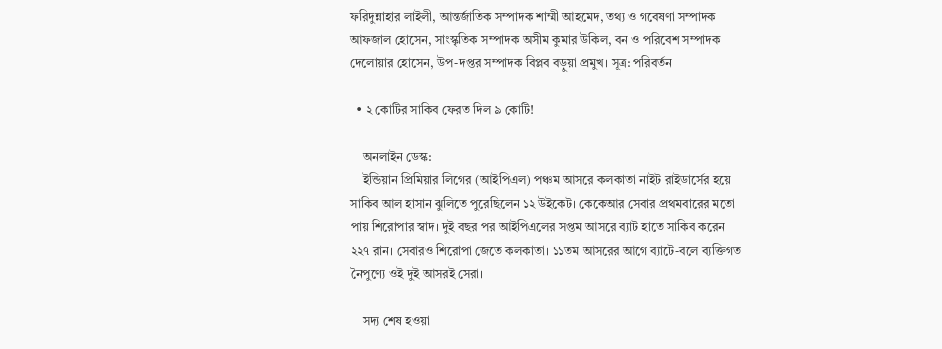ফরিদুন্নাহার লাইলী, আন্তর্জাতিক সম্পাদক শাম্মী আহমেদ, তথ্য ও গবেষণা সম্পাদক আফজাল হোসেন, সাংস্কৃতিক সম্পাদক অসীম কুমার উকিল, বন ও পরিবেশ সম্পাদক দেলোয়ার হোসেন, উপ-দপ্তর সম্পাদক বিপ্লব বড়ুয়া প্রমুখ। সূত্র: পরিবর্তন

  • ২ কোটির সাকিব ফেরত দিল ৯ কোটি!

    অনলাইন ডেস্ক:
    ইন্ডিয়ান প্রিমিয়ার লিগের (আইপিএল) পঞ্চম আসরে কলকাতা নাইট রাইডার্সের হয়ে সাকিব আল হাসান ঝুলিতে পুরেছিলেন ১২ উইকেট। কেকেআর সেবার প্রথমবারের মতো পায় শিরোপার স্বাদ। দুই বছর পর আইপিএলের সপ্তম আসরে ব্যাট হাতে সাকিব করেন ২২৭ রান। সেবারও শিরোপা জেতে কলকাতা। ১১তম আসরের আগে ব্যাটে-বলে ব্যক্তিগত নৈপুণ্যে ওই দুই আসরই সেরা।

    সদ্য শেষ হওয়া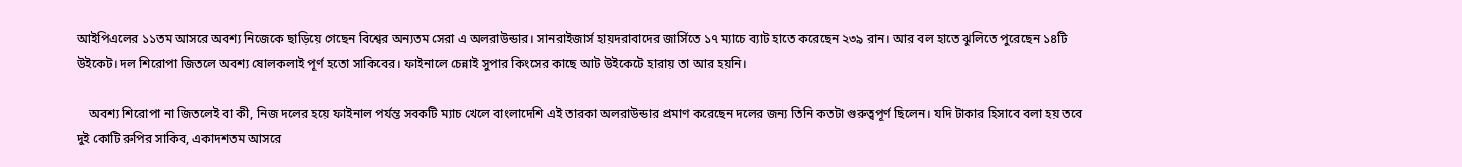আইপিএলের ১১তম আসরে অবশ্য নিজেকে ছাড়িয়ে গেছেন বিশ্বের অন্যতম সেরা এ অলরাউন্ডার। সানরাইজার্স হায়দরাবাদের জার্সিতে ১৭ ম্যাচে ব্যাট হাতে করেছেন ২৩৯ রান। আর বল হাতে ঝুলিতে পুরেছেন ১৪টি উইকেট। দল শিরোপা জিতলে অবশ্য ষোলকলাই পূর্ণ হতো সাকিবের। ফাইনালে চেন্নাই সুপার কিংসের কাছে আট উইকেটে হারায় তা আর হয়নি।

    অবশ্য শিরোপা না জিতলেই বা কী, নিজ দলের হয়ে ফাইনাল পর্যন্ত সবকটি ম্যাচ খেলে বাংলাদেশি এই তারকা অলরাউন্ডার প্রমাণ করেছেন দলের জন্য তিনি কতটা গুরুত্বপূর্ণ ছিলেন। যদি টাকার হিসাবে বলা হয় তবে দুই কোটি রুপির সাকিব, একাদশতম আসরে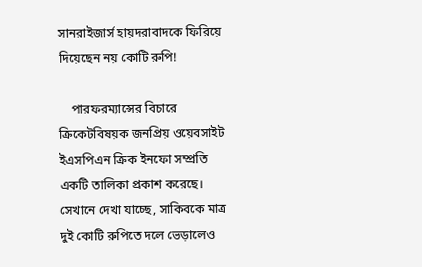সানরাইজার্স হায়দরাবাদকে ফিরিয়ে দিয়েছেন নয় কোটি রুপি!

    পারফরম্যান্সের বিচারে ক্রিকেটবিষয়ক জনপ্রিয় ওয়েবসাইট ইএসপিএন ক্রিক ইনফো সম্প্রতি একটি তালিকা প্রকাশ করেছে। সেখানে দেখা যাচ্ছে, সাকিবকে মাত্র দুই কোটি রুপিতে দলে ভেড়ালেও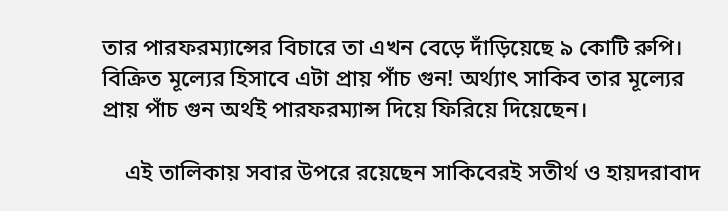তার পারফরম্যান্সের বিচারে তা এখন বেড়ে দাঁড়িয়েছে ৯ কোটি রুপি। বিক্রিত মূল্যের হিসাবে এটা প্রায় পাঁচ গুন! অর্থ্যাৎ সাকিব তার মূল্যের প্রায় পাঁচ গুন অর্থই পারফরম্যান্স দিয়ে ফিরিয়ে দিয়েছেন।

    এই তালিকায় সবার উপরে রয়েছেন সাকিবেরই সতীর্থ ও হায়দরাবাদ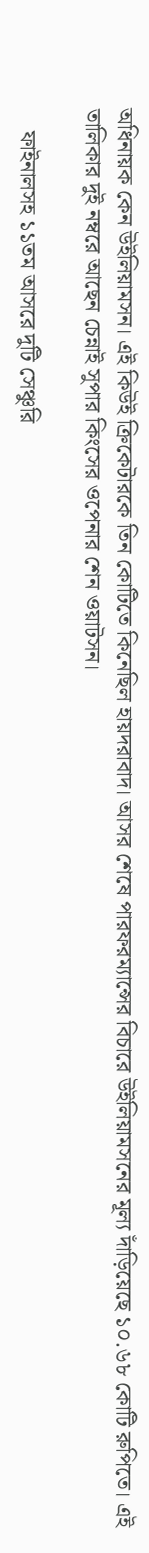অধিনায়ক কেন উইলিয়ামসন। এই কিউই ক্রিকেটারকে তিন কোটিতে কিনেছিল হায়দরাবাদ। আসর শেষে পারফরম্যান্সের বিচারে উইলিয়ামসনের মূল্য দাঁড়িয়েছে ১০.৬৮ কোটি রুপিতে। এই তালিকার দুই নম্বরে আছেন চেন্নাই সুপার কিংসের ওপেনার শেন ওয়াটসন।

    ফাইনালসহ ১১তম আসরে দুটি সেঞ্চুরি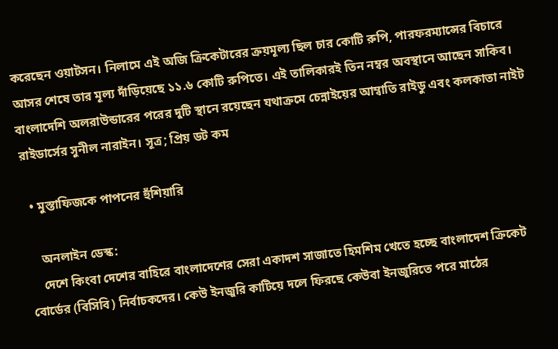করেছেন ওয়াটসন। নিলামে এই অজি ক্রিকেটারের ক্রয়মূল্য ছিল চার কোটি রুপি, পারফরম্যান্সের বিচারে আসর শেষে তার মূল্য দাঁড়িয়েছে ১১.৬ কোটি রুপিতে। এই তালিকারই তিন নম্বর অবস্থানে আছেন সাকিব। বাংলাদেশি অলরাউন্ডারের পরের দুটি স্থানে রয়েছেন যথাক্রমে চেন্নাইয়ের আম্বাতি রাইডু এবং কলকাতা নাইট রাইডার্সের সুনীল নারাইন। সূত্র; প্রিয় ডট কম

  • মুস্তাফিজকে পাপনের হুঁশিয়ারি

    অনলাইন ডেস্ক:
    দেশে কিংবা দেশের বাহিরে বাংলাদেশের সেরা একাদশ সাজাতে হিমশিম খেতে হচ্ছে বাংলাদেশ ক্রিকেট বোর্ডের (বিসিবি) নির্বাচকদের। কেউ ইনজুরি কাটিয়ে দলে ফিরছে কেউবা ইনজুরিতে পরে মাঠের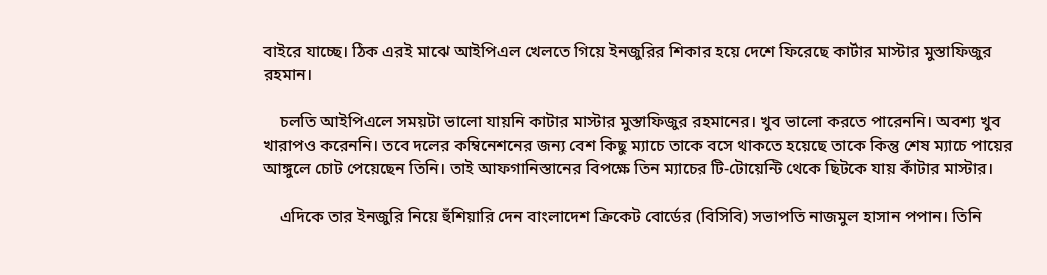বাইরে যাচ্ছে। ঠিক এরই মাঝে আইপিএল খেলতে গিয়ে ইনজুরির শিকার হয়ে দেশে ফিরেছে কার্টার মাস্টার মুস্তাফিজুর রহমান।

    চলতি আইপিএলে সময়টা ভালো যায়নি কাটার মাস্টার মুস্তাফিজুর রহমানের। খুব ভালো করতে পারেননি। অবশ্য খুব খারাপও করেননি। তবে দলের কম্বিনেশনের জন্য বেশ কিছু ম্যাচে তাকে বসে থাকতে হয়েছে তাকে কিন্তু শেষ ম্যাচে পায়ের আঙ্গুলে চোট পেয়েছেন তিনি। তাই আফগানিস্তানের বিপক্ষে তিন ম্যাচের টি-টোয়েন্টি থেকে ছিটকে যায় কাঁটার মাস্টার।

    এদিকে তার ইনজুরি নিয়ে হুঁশিয়ারি দেন বাংলাদেশ ক্রিকেট বোর্ডের (বিসিবি) সভাপতি নাজমুল হাসান পপান। তিনি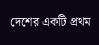দেশের একটি প্রথম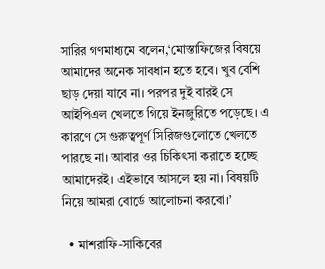সারির গণমাধ্যমে বলেন,‘মোস্তাফিজের বিষয়ে আমাদের অনেক সাবধান হতে হবে। খুব বেশি ছাড় দেয়া যাবে না। পরপর দুই বারই সে আইপিএল খেলতে গিয়ে ইনজুরিতে পড়েছে। এ কারণে সে গুরুত্বপূর্ণ সিরিজগুলোতে খেলতে পারছে না। আবার ওর চিকিৎসা করাতে হচ্ছে আমাদেরই। এইভাবে আসলে হয় না। বিষয়টি নিয়ে আমরা বোর্ডে আলোচনা করবো।’

  • মাশরাফি-সাকিবের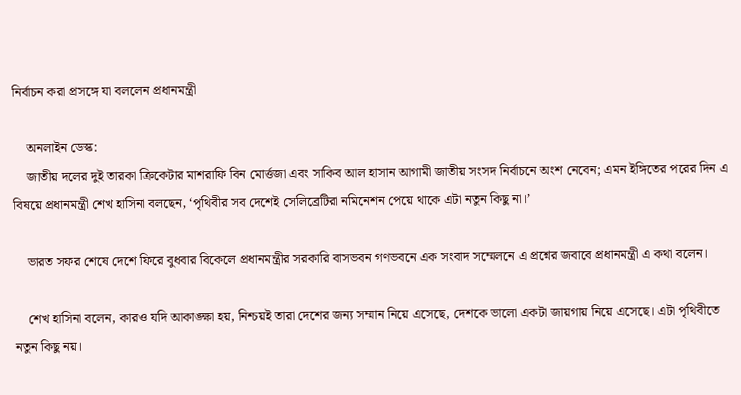নির্বাচন করা প্রসঙ্গে যা বললেন প্রধানমন্ত্রী

    অনলাইন ডেস্ক:
    জাতীয় দলের দুই তারকা ক্রিকেটার মাশরাফি বিন মোর্ত্তজা এবং সাকিব আল হাসান আগামী জাতীয় সংসদ নির্বাচনে অংশ নেবেন; এমন ইঙ্গিতের পরের দিন এ বিষয়ে প্রধানমন্ত্রী শেখ হাসিনা বলছেন, ‘পৃথিবীর সব দেশেই সেলিব্রেটিরা নমিনেশন পেয়ে থাকে এটা নতুন কিছু না।’

    ভারত সফর শেষে দেশে ফিরে বুধবার বিকেলে প্রধানমন্ত্রীর সরকারি বাসভবন গণভবনে এক সংবাদ সম্মেলনে এ প্রশ্নের জবাবে প্রধানমন্ত্রী এ কথা বলেন।

    শেখ হাসিনা বলেন, কারও যদি আকাঙ্ক্ষা হয়, নিশ্চয়ই তারা দেশের জন্য সম্মান নিয়ে এসেছে, দেশকে ভালো একটা জায়গায় নিয়ে এসেছে। এটা পৃথিবীতে নতুন কিছু নয়।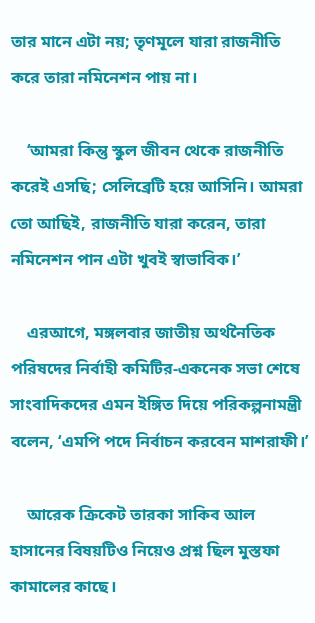তার মানে এটা নয়; তৃণমূলে যারা রাজনীতি করে তারা নমিনেশন পায় না।

    ‘আমরা কিন্তু স্কুল জীবন থেকে রাজনীতি করেই এসছি; সেলিব্রেটি হয়ে আসিনি। আমরা তো আছিই, রাজনীতি যারা করেন, তারা নমিনেশন পান এটা খুবই স্বাভাবিক।’

    এরআগে, মঙ্গলবার জাতীয় অর্থনৈতিক পরিষদের নির্বাহী কমিটির-একনেক সভা শেষে সাংবাদিকদের এমন ইঙ্গিত দিয়ে পরিকল্পনামন্ত্রী বলেন, ‘এমপি পদে নির্বাচন করবেন মাশরাফী।’

    আরেক ক্রিকেট তারকা সাকিব আল হাসানের বিষয়টিও নিয়েও প্রশ্ন ছিল মুস্তফা কামালের কাছে।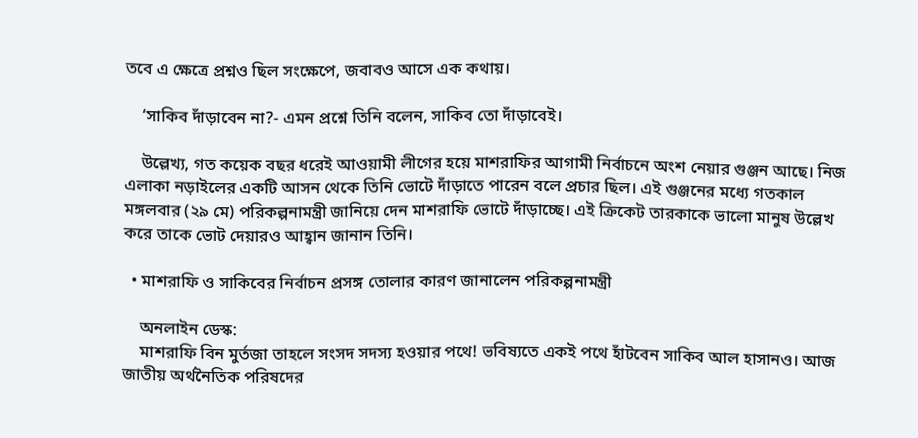তবে এ ক্ষেত্রে প্রশ্নও ছিল সংক্ষেপে, জবাবও আসে এক কথায়।

    ‘সাকিব দাঁড়াবেন না?- এমন প্রশ্নে তিনি বলেন, সাকিব তো দাঁড়াবেই।

    উল্লেখ্য, গত কয়েক বছর ধরেই আওয়ামী লীগের হয়ে মাশরাফির আগামী নির্বাচনে অংশ নেয়ার গুঞ্জন আছে। নিজ এলাকা নড়াইলের একটি আসন থেকে তিনি ভোটে দাঁড়াতে পারেন বলে প্রচার ছিল। এই গুঞ্জনের মধ্যে গতকাল মঙ্গলবার (২৯ মে) পরিকল্পনামন্ত্রী জানিয়ে দেন মাশরাফি ভোটে দাঁড়াচ্ছে। এই ক্রিকেট তারকাকে ভালো মানুষ উল্লেখ করে তাকে ভোট দেয়ারও আহ্বান জানান তিনি।

  • মাশরাফি ও সাকিবের নির্বাচন প্রসঙ্গ তোলার কারণ জানালেন পরিকল্পনামন্ত্রী

    অনলাইন ডেস্ক:
    মাশরাফি বিন মুর্তজা তাহলে সংসদ সদস্য হওয়ার পথে! ভবিষ্যতে একই পথে হাঁটবেন সাকিব আল হাসানও। আজ জাতীয় অর্থনৈতিক পরিষদের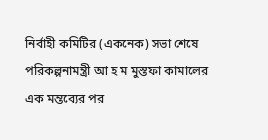নির্বাহী কমিটির (একনেক) সভা শেষে পরিকল্পনামন্ত্রী আ হ ম মুস্তফা কামালের এক মন্তব্যের পর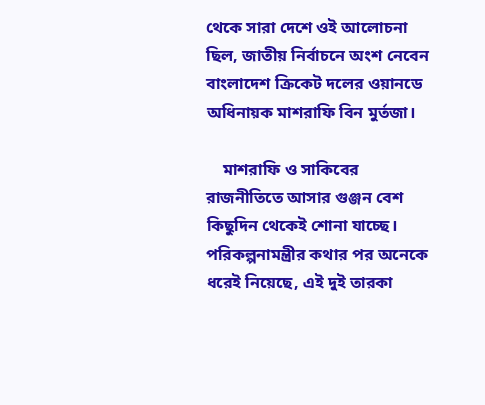থেকে সারা দেশে ওই আলোচনা ছিল, জাতীয় নির্বাচনে অংশ নেবেন বাংলাদেশ ক্রিকেট দলের ওয়ানডে অধিনায়ক মাশরাফি বিন মুর্তজা।

    মাশরাফি ও সাকিবের রাজনীতিতে আসার গুঞ্জন বেশ কিছুদিন থেকেই শোনা যাচ্ছে। পরিকল্পনামন্ত্রীর কথার পর অনেকে ধরেই নিয়েছে, এই দুই তারকা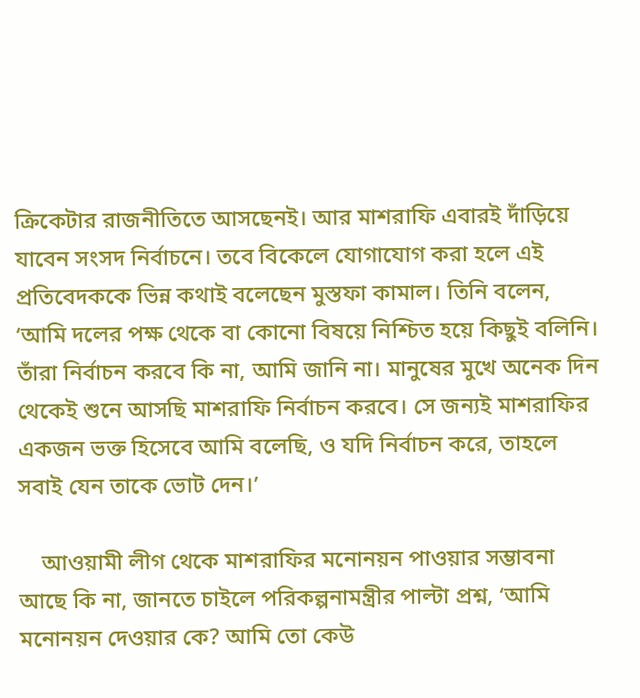ক্রিকেটার রাজনীতিতে আসছেনই। আর মাশরাফি এবারই দাঁড়িয়ে যাবেন সংসদ নির্বাচনে। তবে বিকেলে যোগাযোগ করা হলে এই প্রতিবেদককে ভিন্ন কথাই বলেছেন মুস্তফা কামাল। তিনি বলেন, ‘আমি দলের পক্ষ থেকে বা কোনো বিষয়ে নিশ্চিত হয়ে কিছুই বলিনি। তাঁরা নির্বাচন করবে কি না, আমি জানি না। মানুষের মুখে অনেক দিন থেকেই শুনে আসছি মাশরাফি নির্বাচন করবে। সে জন্যই মাশরাফির একজন ভক্ত হিসেবে আমি বলেছি, ও যদি নির্বাচন করে, তাহলে সবাই যেন তাকে ভোট দেন।’

    আওয়ামী লীগ থেকে মাশরাফির মনোনয়ন পাওয়ার সম্ভাবনা আছে কি না, জানতে চাইলে পরিকল্পনামন্ত্রীর পাল্টা প্রশ্ন, ‘আমি মনোনয়ন দেওয়ার কে? আমি তো কেউ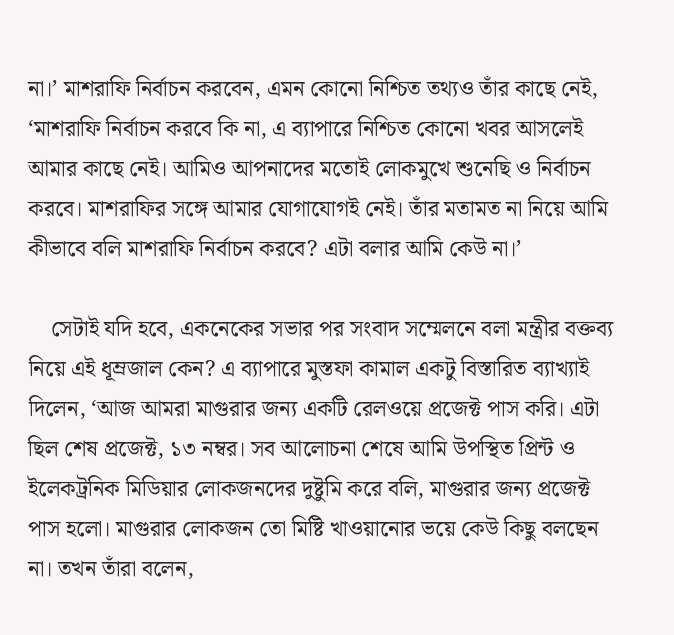না।’ মাশরাফি নির্বাচন করবেন, এমন কোনো নিশ্চিত তথ্যও তাঁর কাছে নেই, ‘মাশরাফি নির্বাচন করবে কি না, এ ব্যাপারে নিশ্চিত কোনো খবর আসলেই আমার কাছে নেই। আমিও আপনাদের মতোই লোকমুখে শুনেছি ও নির্বাচন করবে। মাশরাফির সঙ্গে আমার যোগাযোগই নেই। তাঁর মতামত না নিয়ে আমি কীভাবে বলি মাশরাফি নির্বাচন করবে? এটা বলার আমি কেউ না।’

    সেটাই যদি হবে, একনেকের সভার পর সংবাদ সম্মেলনে বলা মন্ত্রীর বক্তব্য নিয়ে এই ধূম্রজাল কেন? এ ব্যাপারে মুস্তফা কামাল একটু বিস্তারিত ব্যাখ্যাই দিলেন, ‘আজ আমরা মাগুরার জন্য একটি রেলওয়ে প্রজেক্ট পাস করি। এটা ছিল শেষ প্রজেক্ট, ১৩ নম্বর। সব আলোচনা শেষে আমি উপস্থিত প্রিন্ট ও ইলেকট্রনিক মিডিয়ার লোকজনদের দুষ্টুমি করে বলি, মাগুরার জন্য প্রজেক্ট পাস হলো। মাগুরার লোকজন তো মিষ্টি খাওয়ানোর ভয়ে কেউ কিছু বলছেন না। তখন তাঁরা বলেন,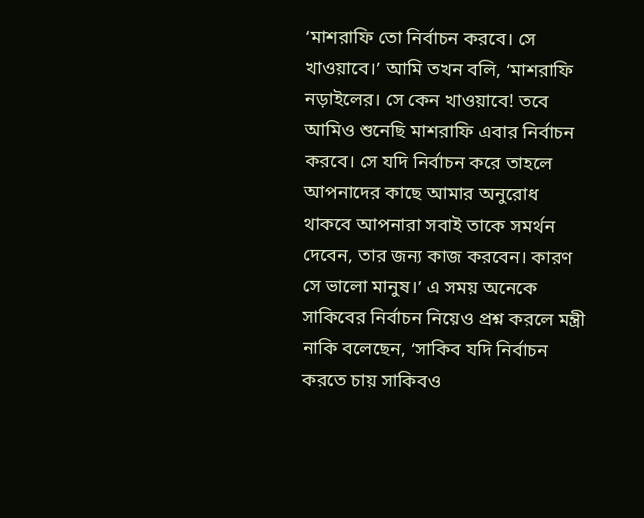‘মাশরাফি তো নির্বাচন করবে। সে খাওয়াবে।’ আমি তখন বলি, ‘মাশরাফি নড়াইলের। সে কেন খাওয়াবে! তবে আমিও শুনেছি মাশরাফি এবার নির্বাচন করবে। সে যদি নির্বাচন করে তাহলে আপনাদের কাছে আমার অনুরোধ থাকবে আপনারা সবাই তাকে সমর্থন দেবেন, তার জন্য কাজ করবেন। কারণ সে ভালো মানুষ।’ এ সময় অনেকে সাকিবের নির্বাচন নিয়েও প্রশ্ন করলে মন্ত্রী নাকি বলেছেন, ‘সাকিব যদি নির্বাচন করতে চায় সাকিবও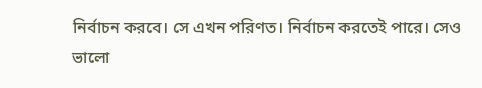নির্বাচন করবে। সে এখন পরিণত। নির্বাচন করতেই পারে। সেও ভালো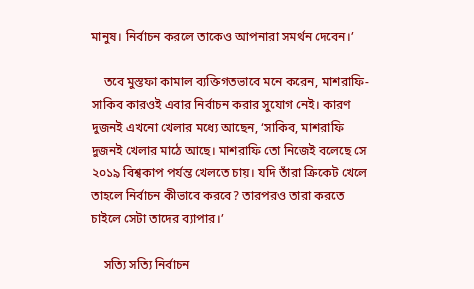মানুষ। নির্বাচন করলে তাকেও আপনারা সমর্থন দেবেন।’

    তবে মুস্তফা কামাল ব্যক্তিগতভাবে মনে করেন, মাশরাফি-সাকিব কারওই এবার নির্বাচন করার সুযোগ নেই। কারণ দুজনই এখনো খেলার মধ্যে আছেন, ‘সাকিব, মাশরাফি দুজনই খেলার মাঠে আছে। মাশরাফি তো নিজেই বলেছে সে ২০১৯ বিশ্বকাপ পর্যন্ত খেলতে চায়। যদি তাঁরা ক্রিকেট খেলে তাহলে নির্বাচন কীভাবে করবে? তারপরও তারা করতে চাইলে সেটা তাদের ব্যাপার।’

    সত্যি সত্যি নির্বাচন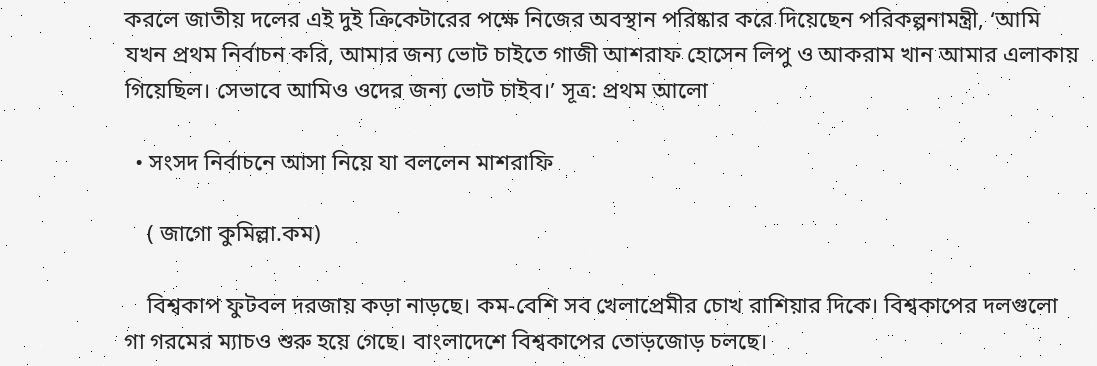করলে জাতীয় দলের এই দুই ক্রিকেটারের পক্ষে নিজের অবস্থান পরিষ্কার করে দিয়েছেন পরিকল্পনামন্ত্রী, ‘আমি যখন প্রথম নির্বাচন করি, আমার জন্য ভোট চাইতে গাজী আশরাফ হোসেন লিপু ও আকরাম খান আমার এলাকায় গিয়েছিল। সেভাবে আমিও ওদের জন্য ভোট চাইব।’ সূত্র: প্রথম আলো

  • সংসদ নির্বাচনে আসা নিয়ে যা বললেন মাশরাফি

    ( জাগো কুমিল্লা.কম)

    বিশ্বকাপ ফুটবল দরজায় কড়া নাড়ছে। কম-বেশি সব খেলাপ্রেমীর চোখ রাশিয়ার দিকে। বিশ্বকাপের দলগুলো গা গরমের ম্যাচও শুরু হয়ে গেছে। বাংলাদেশে বিশ্বকাপের তোড়জোড় চলছে।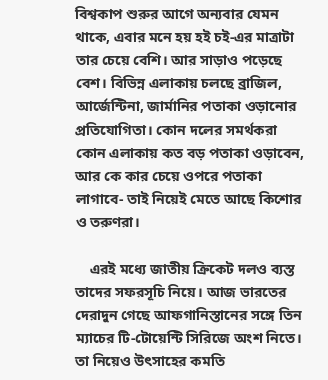বিশ্বকাপ শুরুর আগে অন্যবার যেমন থাকে, এবার মনে হয় হই চই-এর মাত্রাটা তার চেয়ে বেশি। আর সাড়াও পড়েছে বেশ। বিভিন্ন এলাকায় চলছে ব্রাজিল, আর্জেন্টিনা, জার্মানির পতাকা ওড়ানোর প্রতিযোগিতা। কোন দলের সমর্থকরা কোন এলাকায় কত বড় পতাকা ওড়াবেন, আর কে কার চেয়ে ওপরে পতাকা লাগাবে- তাই নিয়েই মেতে আছে কিশোর ও তরুণরা।

    এরই মধ্যে জাতীয় ক্রিকেট দলও ব্যস্ত তাদের সফরসূচি নিয়ে। আজ ভারতের দেরাদুন গেছে আফগানিস্তানের সঙ্গে তিন ম্যাচের টি-টোয়েন্টি সিরিজে অংশ নিতে। তা নিয়েও উৎসাহের কমতি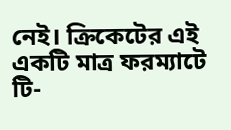নেই। ক্রিকেটের এই একটি মাত্র ফরম্যাটে টি-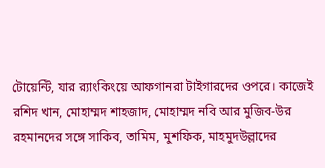টোয়েন্টি, যার র‌্যাংকিংয়ে আফগানরা টাইগারদের ওপরে। কাজেই রশিদ খান, মোহাম্মদ শাহজাদ, মোহাম্মদ নবি আর মুজিব-উর রহমানদের সঙ্গে সাকিব, তামিম, মুশফিক, মাহমুদউল্লাদের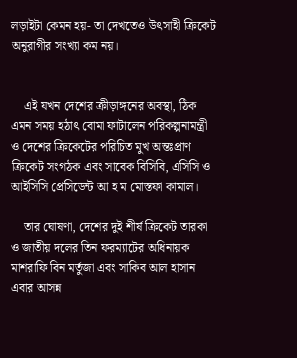লড়াইটা কেমন হয়- তা দেখতেও উৎসাহী ক্রিকেট অনুরাগীর সংখ্যা কম নয়।


    এই যখন দেশের ক্রীড়াঙ্গনের অবস্থা, ঠিক এমন সময় হঠাৎ বোমা ফাটালেন পরিকল্পনামন্ত্রী ও দেশের ক্রিকেটের পরিচিত মুখ অন্তঃপ্রাণ ক্রিকেট সংগঠক এবং সাবেক বিসিবি, এসিসি ও আইসিসি প্রেসিডেন্ট আ হ ম মোস্তফা কামাল।

    তার ঘোষণা, দেশের দুই শীর্ষ ক্রিকেট তারকা ও জাতীয় দলের তিন ফরম্যাটের অধিনায়ক মাশরাফি বিন মর্তুজা এবং সাকিব আল হাসান এবার আসন্ন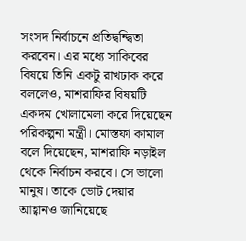সংসদ নির্বাচনে প্রতিদ্বন্দ্বিতা করবেন। এর মধ্যে সাকিবের বিষয়ে তিনি একটু রাখঢাক করে বললেও, মাশরাফির বিষয়টি একদম খোলামেলা করে দিয়েছেন পরিকল্পনা মন্ত্রী। মোস্তফা কামাল বলে দিয়েছেন, মাশরাফি নড়াইল থেকে নির্বাচন করবে। সে ভালো মানুষ। তাকে ভোট দেয়ার আহ্বানও জানিয়েছে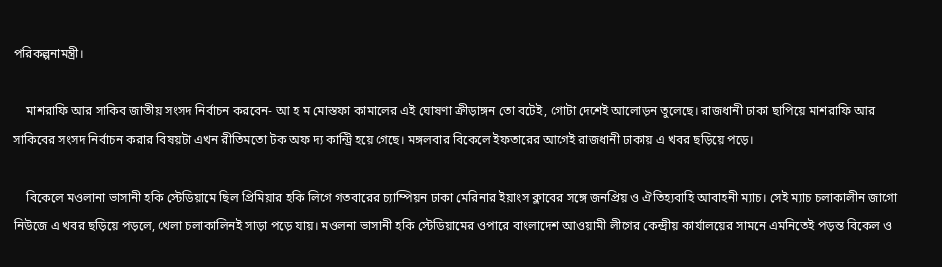পরিকল্পনামন্ত্রী।

    মাশরাফি আর সাকিব জাতীয় সংসদ নির্বাচন করবেন- আ হ ম মোস্তফা কামালের এই ঘোষণা ক্রীড়াঙ্গন তো বটেই, গোটা দেশেই আলোড়ন তুলেছে। রাজধানী ঢাকা ছাপিয়ে মাশরাফি আর সাকিবের সংসদ নির্বাচন করার বিষয়টা এখন রীতিমতো টক অফ দ্য কান্ট্রি হয়ে গেছে। মঙ্গলবার বিকেলে ইফতারের আগেই রাজধানী ঢাকায় এ খবর ছড়িয়ে পড়ে।

    বিকেলে মওলানা ভাসানী হকি স্টেডিয়ামে ছিল প্রিমিয়ার হকি লিগে গতবারের চ্যাম্পিয়ন ঢাকা মেরিনার ইয়াংস ক্লাবের সঙ্গে জনপ্রিয় ও ঐতিহ্যবাহি আবাহনী ম্যাচ। সেই ম্যাচ চলাকালীন জাগো নিউজে এ খবর ছড়িয়ে পড়লে, খেলা চলাকালিনই সাড়া পড়ে যায়। মওলনা ভাসানী হকি স্টেডিয়ামের ওপারে বাংলাদেশ আওয়ামী লীগের কেন্দ্রীয় কার্যালয়ের সামনে এমনিতেই পড়ন্ত বিকেল ও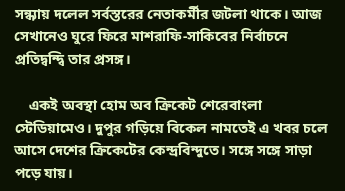সন্ধ্যায় দলেল সর্বস্তরের নেতাকর্মীর জটলা থাকে। আজ সেখানেও ঘুরে ফিরে মাশরাফি-সাকিবের নির্বাচনে প্রতিদ্বন্দ্বি তার প্রসঙ্গ।

    একই অবস্থা হোম অব ক্রিকেট শেরেবাংলা স্টেডিয়ামেও। দুপুর গড়িয়ে বিকেল নামতেই এ খবর চলে আসে দেশের ক্রিকেটের কেন্দ্রবিন্দুতে। সঙ্গে সঙ্গে সাড়া পড়ে যায়।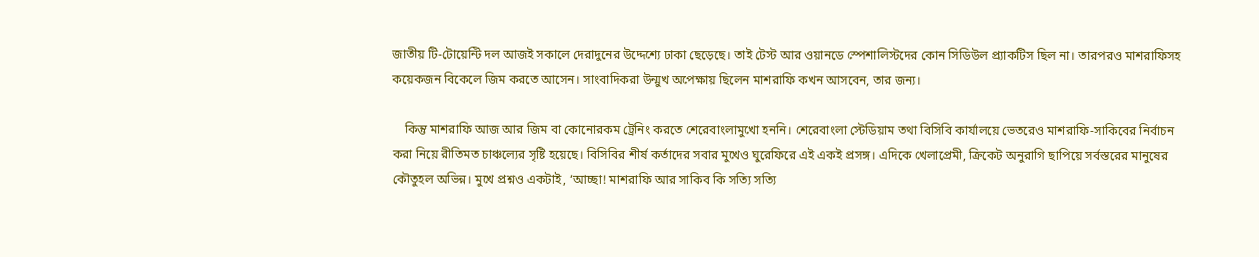জাতীয় টি-টোয়েন্টি দল আজই সকালে দেরাদুনের উদ্দেশ্যে ঢাকা ছেড়েছে। তাই টেস্ট আর ওয়ানডে স্পেশালিস্টদের কোন সিডিউল প্র্যাকটিস ছিল না। তারপরও মাশরাফিসহ কয়েকজন বিকেলে জিম করতে আসেন। সাংবাদিকরা উন্মুখ অপেক্ষায় ছিলেন মাশরাফি কখন আসবেন, তার জন্য।

    কিন্তু মাশরাফি আজ আর জিম বা কোনোরকম ট্রেনিং করতে শেরেবাংলামুখো হননি। শেরেবাংলা স্টেডিয়াম তথা বিসিবি কার্যালয়ে ভেতরেও মাশরাফি-সাকিবের নির্বাচন করা নিয়ে রীতিমত চাঞ্চল্যের সৃষ্টি হয়েছে। বিসিবির শীর্ষ কর্তাদের সবার মুখেও ঘুরেফিরে এই একই প্রসঙ্গ। এদিকে খেলাপ্রেমী, ক্রিকেট অনুরাগি ছাপিয়ে সর্বস্তরের মানুষের কৌতুহল অভিন্ন। মুখে প্রশ্নও একটাই, ‘আচ্ছা! মাশরাফি আর সাকিব কি সত্যি সত্যি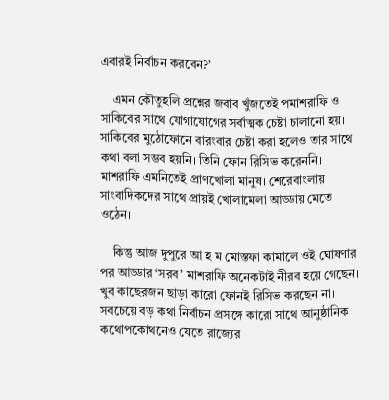এবারই নির্বাচন করবেন?’

    এমন কৌতুহলি প্রশ্নের জবাব খুঁজতেই পমাশরাফি ও সাকিবের সাথে যোগাযোগের সর্বাত্মক চেষ্টা চালানো হয়। সাকিবের মুঠোফোনে বারংবার চেষ্টা করা হলেও তার সাথে কথা বলা সম্ভব হয়নি। তিনি ফোন রিসিভ করেননি। মাশরাফি এমনিতেই প্রাণখোলা মানুষ। শেরেবাংলায় সাংবাদিকদের সাথে প্রায়ই খোলামেলা আড্ডায় মেতে ওঠেন।

    কিন্তু আজ দুপুরে আ হ ম মোস্তফা কামালে ওই ঘোষণার পর আড্ডার ‘সরব’ মাশরাফি অনেকটাই নীরব হয়ে গেছেন। খুব কাছেরজন ছাড়া কারো ফোনই রিসিভ করছেন না। সবচেয়ে বড় কথা নির্বাচন প্রসঙ্গে কারো সাথে আনুষ্ঠানিক কথোপকোথনেও যেতে রাজ্যের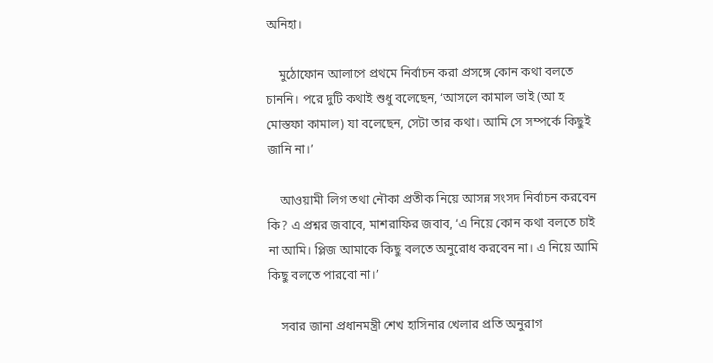অনিহা।

    মুঠোফোন আলাপে প্রথমে নির্বাচন করা প্রসঙ্গে কোন কথা বলতে চাননি। পরে দুটি কথাই শুধু বলেছেন, ‘আসলে কামাল ভাই (আ হ মোস্তফা কামাল) যা বলেছেন, সেটা তার কথা। আমি সে সম্পর্কে কিছুই জানি না।’

    আওয়ামী লিগ তথা নৌকা প্রতীক নিয়ে আসন্ন সংসদ নির্বাচন করবেন কি? এ প্রশ্নর জবাবে, মাশরাফির জবাব, ‘এ নিয়ে কোন কথা বলতে চাই না আমি। প্লিজ আমাকে কিছু বলতে অনুরোধ করবেন না। এ নিয়ে আমি কিছু বলতে পারবো না।’

    সবার জানা প্রধানমন্ত্রী শেখ হাসিনার খেলার প্রতি অনুরাগ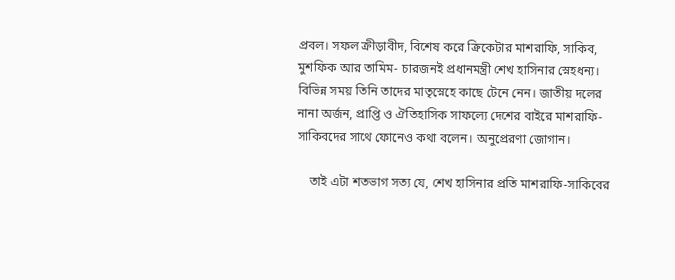প্রবল। সফল ক্রীড়াবীদ, বিশেষ করে ক্রিকেটার মাশরাফি, সাকিব, মুশফিক আর তামিম- চারজনই প্রধানমন্ত্রী শেখ হাসিনার স্নেহধন্য। বিভিন্ন সময় তিনি তাদের মাতৃস্নেহে কাছে টেনে নেন। জাতীয় দলের নানা অর্জন, প্রাপ্তি ও ঐতিহাসিক সাফল্যে দেশের বাইরে মাশরাফি-সাকিবদের সাথে ফোনেও কথা বলেন। অনুপ্রেরণা জোগান।

    তাই এটা শতভাগ সত্য যে, শেখ হাসিনার প্রতি মাশরাফি-সাকিবের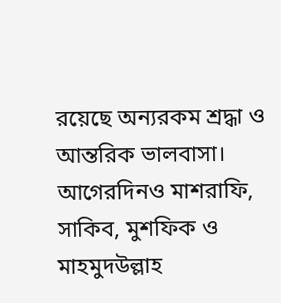রয়েছে অন্যরকম শ্রদ্ধা ও আন্তরিক ভালবাসা। আগেরদিনও মাশরাফি, সাকিব, মুশফিক ও মাহমুদউল্লাহ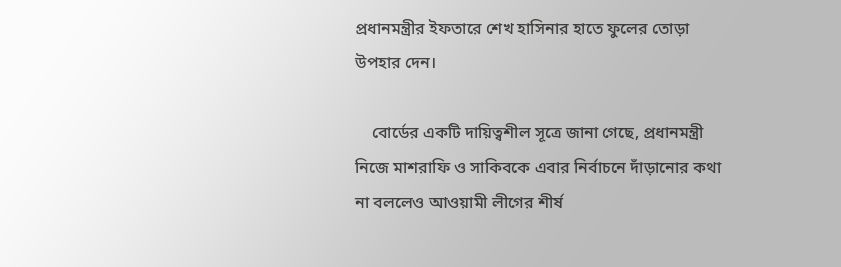প্রধানমন্ত্রীর ইফতারে শেখ হাসিনার হাতে ফুলের তোড়া উপহার দেন।

    বোর্ডের একটি দায়িত্বশীল সূত্রে জানা গেছে, প্রধানমন্ত্রী নিজে মাশরাফি ও সাকিবকে এবার নির্বাচনে দাঁড়ানোর কথা না বললেও আওয়ামী লীগের শীর্ষ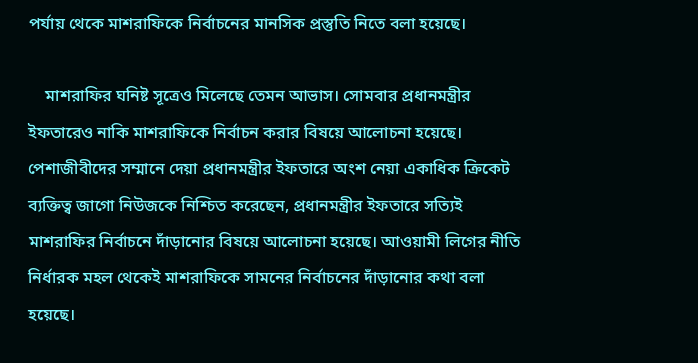পর্যায় থেকে মাশরাফিকে নির্বাচনের মানসিক প্রস্তুতি নিতে বলা হয়েছে।

    মাশরাফির ঘনিষ্ট সূত্রেও মিলেছে তেমন আভাস। সোমবার প্রধানমন্ত্রীর ইফতারেও নাকি মাশরাফিকে নির্বাচন করার বিষয়ে আলোচনা হয়েছে। পেশাজীবীদের সম্মানে দেয়া প্রধানমন্ত্রীর ইফতারে অংশ নেয়া একাধিক ক্রিকেট ব্যক্তিত্ব জাগো নিউজকে নিশ্চিত করেছেন, প্রধানমন্ত্রীর ইফতারে সত্যিই মাশরাফির নির্বাচনে দাঁড়ানোর বিষয়ে আলোচনা হয়েছে। আওয়ামী লিগের নীতি নির্ধারক মহল থেকেই মাশরাফিকে সামনের নির্বাচনের দাঁড়ানোর কথা বলা হয়েছে।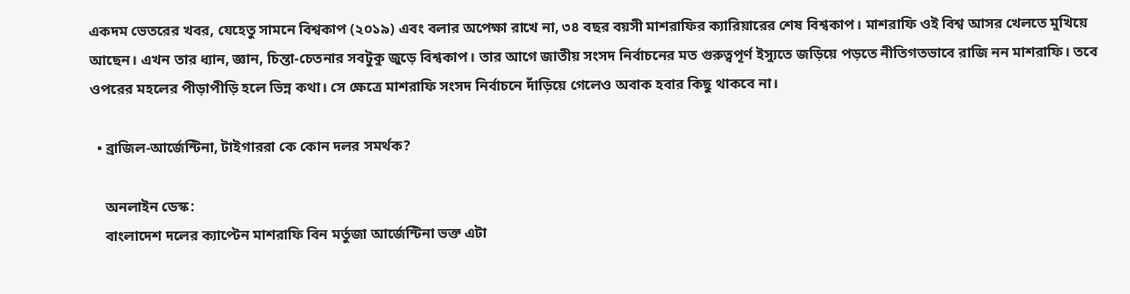একদম ভেতরের খবর, যেহেতু সামনে বিশ্বকাপ (২০১৯) এবং বলার অপেক্ষা রাখে না, ৩৪ বছর বয়সী মাশরাফির ক্যারিয়ারের শেষ বিশ্বকাপ। মাশরাফি ওই বিশ্ব আসর খেলতে মুখিয়ে আছেন। এখন তার ধ্যান, জ্ঞান, চিন্তা-চেতনার সবটুকু জুড়ে বিশ্বকাপ। তার আগে জাতীয় সংসদ নির্বাচনের মত গুরুত্বপূর্ণ ইস্যুতে জড়িয়ে পড়তে নীতিগতভাবে রাজি নন মাশরাফি। তবে ওপরের মহলের পীড়াপীড়ি হলে ভিন্ন কথা। সে ক্ষেত্রে মাশরাফি সংসদ নির্বাচনে দাঁড়িয়ে গেলেও অবাক হবার কিছু থাকবে না।

  • ব্রাজিল-আর্জেন্টিনা, টাইগাররা কে কোন দলর সমর্থক?

    অনলাইন ডেস্ক:
    বাংলাদেশ দলের ক্যাপ্টেন মাশরাফি বিন মর্তুজা আর্জেন্টিনা ভক্ত এটা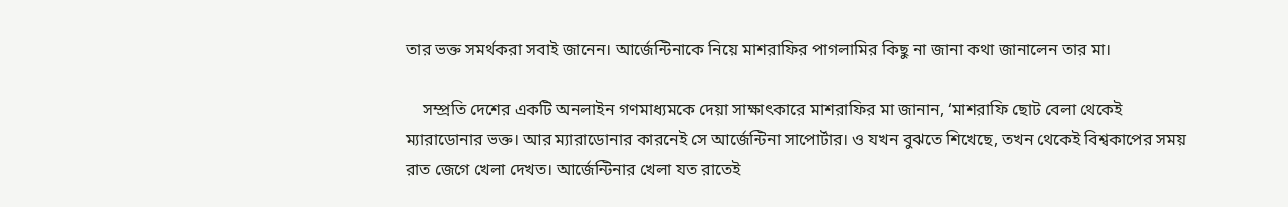তার ভক্ত সমর্থকরা সবাই জানেন। আর্জেন্টিনাকে নিয়ে মাশরাফির পাগলামির কিছু না জানা কথা জানালেন তার মা।

    সম্প্রতি দেশের একটি অনলাইন গণমাধ্যমকে দেয়া সাক্ষাৎকারে মাশরাফির মা জানান, ‘মাশরাফি ছোট বেলা থেকেই ম্যারাডোনার ভক্ত। আর ম্যারাডোনার কারনেই সে আর্জেন্টিনা সাপোর্টার। ও যখন বুঝতে শিখেছে, তখন থেকেই বিশ্বকাপের সময় রাত জেগে খেলা দেখত। আর্জেন্টিনার খেলা যত রাতেই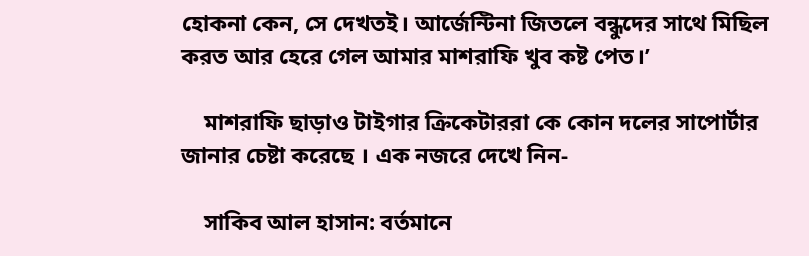হোকনা কেন, সে দেখতই। আর্জেন্টিনা জিতলে বন্ধুদের সাথে মিছিল করত আর হেরে গেল আমার মাশরাফি খুব কষ্ট পেত।’

    মাশরাফি ছাড়াও টাইগার ক্রিকেটাররা কে কোন দলের সাপোর্টার জানার চেষ্টা করেছে । এক নজরে দেখে নিন-

    সাকিব আল হাসান: বর্তমানে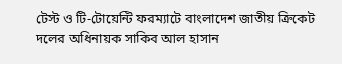টেস্ট ও টি-টোয়েন্টি ফরম্যাটে বাংলাদেশ জাতীয় ক্রিকেট দলের অধিনায়ক সাকিব আল হাসান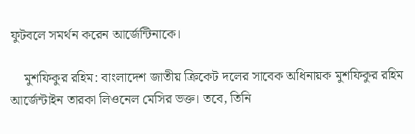ফুটবলে সমর্থন করেন আর্জেন্টিনাকে।

    মুশফিকুর রহিম: বাংলাদেশ জাতীয় ক্রিকেট দলের সাবেক অধিনায়ক মুশফিকুর রহিম আর্জেন্টাইন তারকা লিওনেল মেসির ভক্ত। তবে, তিনি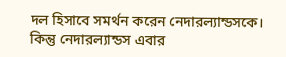দল হিসাবে সমর্থন করেন নেদারল্যান্ডসকে। কিন্তু নেদারল্যান্ডস এবার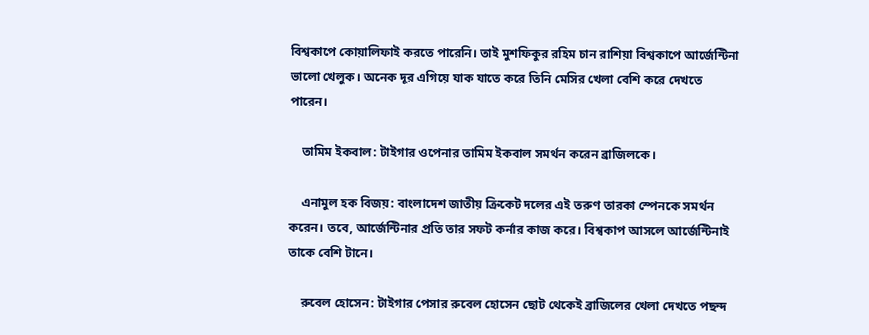বিশ্বকাপে কোয়ালিফাই করতে পারেনি। তাই মুশফিকুর রহিম চান রাশিয়া বিশ্বকাপে আর্জেন্টিনা ভালো খেলুক। অনেক দূর এগিয়ে যাক যাতে করে তিনি মেসির খেলা বেশি করে দেখতে পারেন।

    তামিম ইকবাল: টাইগার ওপেনার তামিম ইকবাল সমর্থন করেন ব্রাজিলকে।

    এনামুল হক বিজয়: বাংলাদেশ জাতীয় ক্রিকেট দলের এই তরুণ তারকা স্পেনকে সমর্থন করেন। তবে, আর্জেন্টিনার প্রতি তার সফট কর্নার কাজ করে। বিশ্বকাপ আসলে আর্জেন্টিনাই তাকে বেশি টানে।

    রুবেল হোসেন: টাইগার পেসার রুবেল হোসেন ছোট থেকেই ব্রাজিলের খেলা দেখতে পছন্দ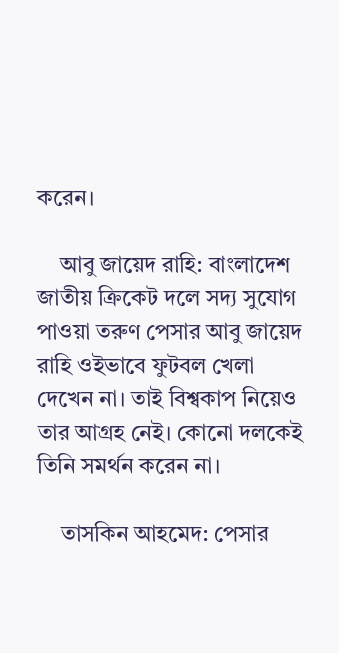করেন।

    আবু জায়েদ রাহি: বাংলাদেশ জাতীয় ক্রিকেট দলে সদ্য সুযোগ পাওয়া তরুণ পেসার আবু জায়েদ রাহি ওইভাবে ফুটবল খেলা দেখেন না। তাই বিশ্বকাপ নিয়েও তার আগ্রহ নেই। কোনো দলকেই তিনি সমর্থন করেন না।

    তাসকিন আহমেদ: পেসার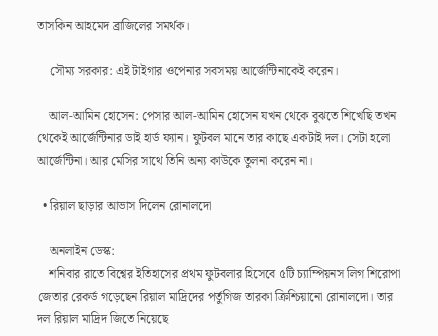তাসকিন আহমেদ ব্রাজিলের সমর্থক।

    সৌম্য সরকার: এই টাইগার ওপেনার সবসময় আর্জেন্টিনাকেই করেন।

    আল-আমিন হোসেন: পেসার আল-আমিন হোসেন যখন থেকে বুঝতে শিখেছি তখন থেকেই আর্জেন্টিনার ডাই হার্ড ফ্যান। ফুটবল মানে তার কাছে একটাই দল। সেটা হলো আর্জেন্টিনা। আর মেসির সাথে তিনি অন্য কাউকে তুলনা করেন না।

  • রিয়াল ছাড়ার আভাস দিলেন রোনালদো

    অনলাইন ডেস্ক:
    শনিবার রাতে বিশ্বের ইতিহাসের প্রথম ফুটবলার হিসেবে ৫টি চ্যাম্পিয়নস লিগ শিরোপা জেতার রেকর্ড গড়েছেন রিয়াল মাদ্রিদের পর্তুগিজ তারকা ক্রিশ্চিয়ানো রোনালদো। তার দল রিয়াল মাদ্রিদ জিতে নিয়েছে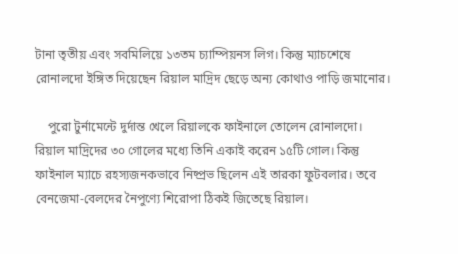টানা তৃতীয় এবং সবমিলিয়ে ১৩তম চ্যাম্পিয়নস লিগ। কিন্তু ম্যাচশেষে রোনালদো ইঙ্গিত দিয়েছেন রিয়াল মাদ্রিদ ছেড়ে অন্য কোথাও পাড়ি জমানোর।

    পুরো টুর্নামেন্টে দুর্দান্ত খেলে রিয়ালকে ফাইনালে তোলেন রোনালদো। রিয়াল মাদ্রিদের ৩০ গোলের মধ্যে তিনি একাই করেন ১৫টি গোল। কিন্তু ফাইনাল ম্যাচে রহস্যজনকভাবে নিষ্প্রভ ছিলেন এই তারকা ফুটবলার। তবে বেনজেমা-বেলদের নৈপুণ্যে শিরোপা ঠিকই জিতেছে রিয়াল।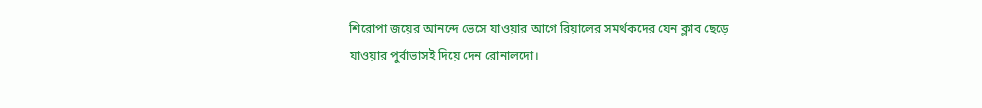শিরোপা জয়ের আনন্দে ভেসে যাওয়ার আগে রিয়ালের সমর্থকদের যেন ক্লাব ছেড়ে যাওয়ার পুর্বাভাসই দিয়ে দেন রোনালদো।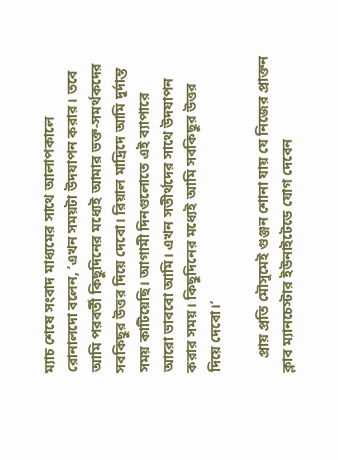ম্যাচ শেষে সংবাদ মাধ্যমের সাথে আলাপকালে রোনালদো বলেন, ‘এখন সময়টা উদযাপন করার। তবে আমি পরবর্তী কিছুদিনের মধ্যেই আমার ভক্ত-সমর্থকদের সবকিছুর উত্তর দিয়ে দেবো। রিয়াল মাদ্রিদে আমি দুর্দান্ত সময় কাটিয়েছি। আগামী দিনগুলোতে এই ব্যাপারে আরো ভাববো আমি। এখন সতীর্থদের সাথে উদযাপন করার সময়। কিছুদিনের মধ্যেই আমি সবকিছুর উত্তর দিয়ে দেবো।’

    প্রায় প্রতি মৌসুমেই গুঞ্জন শোনা যায় যে নিজের প্রাক্তন ক্লাব ম্যানচেস্টার ইউনাইটেডে যোগ দেবেন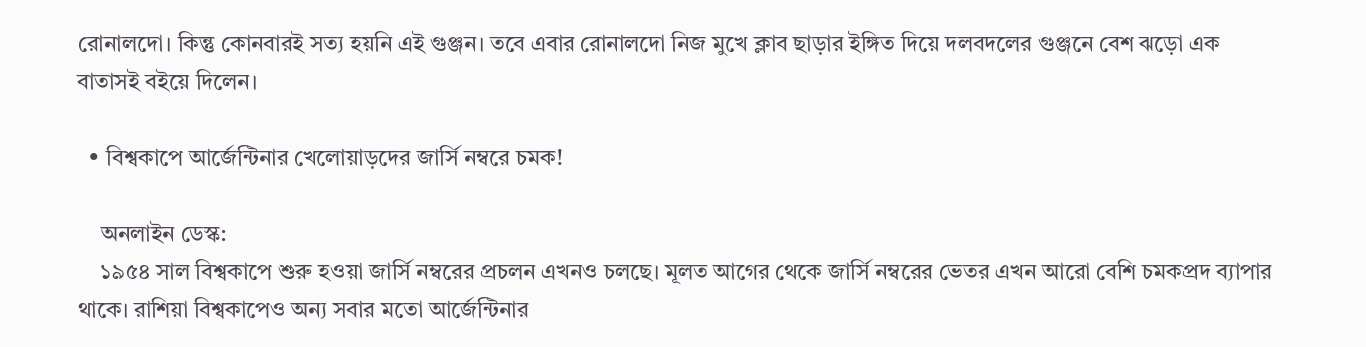রোনালদো। কিন্তু কোনবারই সত্য হয়নি এই গুঞ্জন। তবে এবার রোনালদো নিজ মুখে ক্লাব ছাড়ার ইঙ্গিত দিয়ে দলবদলের গুঞ্জনে বেশ ঝড়ো এক বাতাসই বইয়ে দিলেন।

  • বিশ্বকাপে আর্জেন্টিনার খেলোয়াড়দের জার্সি নম্বরে চমক!

    অনলাইন ডেস্ক:
    ১৯৫৪ সাল বিশ্বকাপে শুরু হওয়া জার্সি নম্বরের প্রচলন এখনও চলছে। মূলত আগের থেকে জার্সি নম্বরের ভেতর এখন আরো বেশি চমকপ্রদ ব্যাপার থাকে। রাশিয়া বিশ্বকাপেও অন্য সবার মতো আর্জেন্টিনার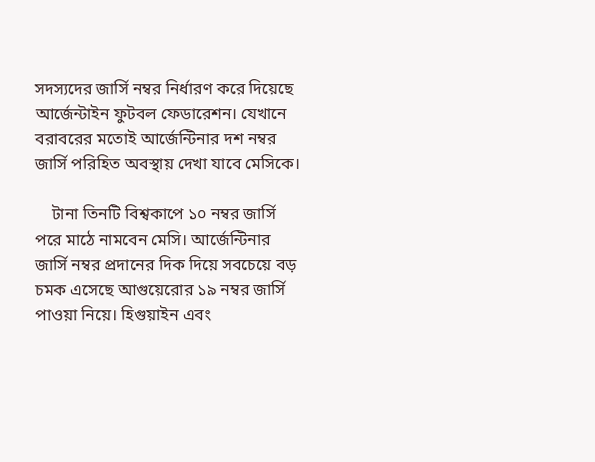সদস্যদের জার্সি নম্বর নির্ধারণ করে দিয়েছে আর্জেন্টাইন ফুটবল ফেডারেশন। যেখানে বরাবরের মতোই আর্জেন্টিনার দশ নম্বর জার্সি পরিহিত অবস্থায় দেখা যাবে মেসিকে।

    টানা তিনটি বিশ্বকাপে ১০ নম্বর জার্সি পরে মাঠে নামবেন মেসি। আর্জেন্টিনার জার্সি নম্বর প্রদানের দিক দিয়ে সবচেয়ে বড় চমক এসেছে আগুয়েরোর ১৯ নম্বর জার্সি পাওয়া নিয়ে। হিগুয়াইন এবং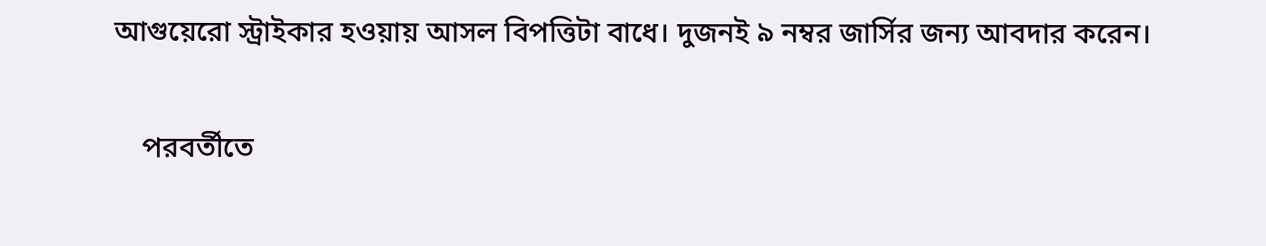আগুয়েরো স্ট্রাইকার হওয়ায় আসল বিপত্তিটা বাধে। দুজনই ৯ নম্বর জার্সির জন্য আবদার করেন।

    পরবর্তীতে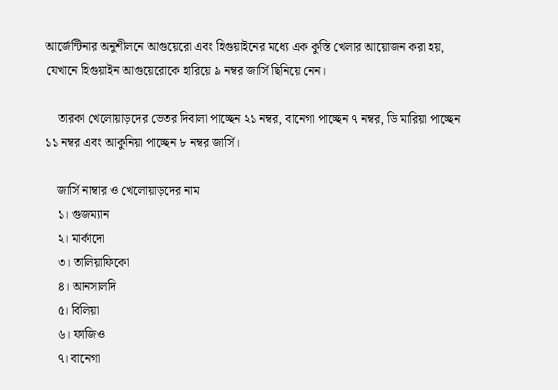আর্জেন্টিনার অনুশীলনে আগুয়েরো এবং হিগুয়াইনের মধ্যে এক কুস্তি খেলার আয়োজন করা হয়, যেখানে হিগুয়াইন আগুয়েরোকে হারিয়ে ৯ নম্বর জার্সি ছিনিয়ে নেন।

    তারকা খেলোয়াড়দের ভেতর দিবালা পাচ্ছেন ২১ নম্বর, বানেগা পাচ্ছেন ৭ নম্বর, ডি মারিয়া পাচ্ছেন ১১ নম্বর এবং আকুনিয়া পাচ্ছেন ৮ নম্বর জার্সি।

    জার্সি নাম্বার ও খেলোয়াড়দের নাম
    ১। গুজম্যান
    ২। মার্কাদো
    ৩। তালিয়াফিকো
    ৪। আনসালদি
    ৫। বিলিয়া
    ৬। ফাজিও
    ৭। বানেগা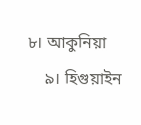৮। আকুনিয়া
    ৯। হিগুয়াইন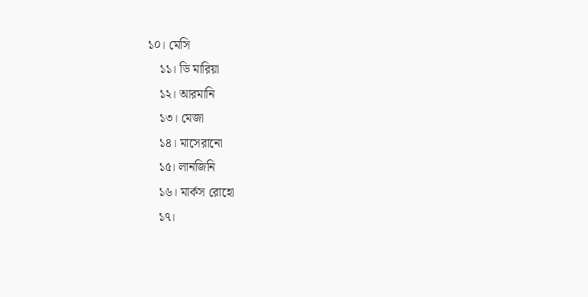১০। মেসি
    ১১। ডি মারিয়া
    ১২। আরমানি
    ১৩। মেজা
    ১৪। মাসেরানো
    ১৫। লানজিনি
    ১৬। মার্কস রোহো
    ১৭।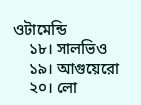ওটামেন্ডি
    ১৮। সালভিও
    ১৯। আগুয়েরো
    ২০। লো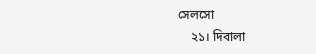সেলসো
    ২১। দিবালা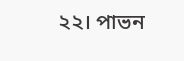২২। পাভন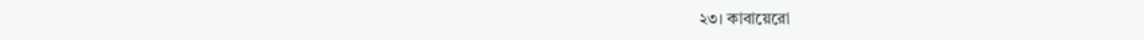২৩। কাবায়েরো